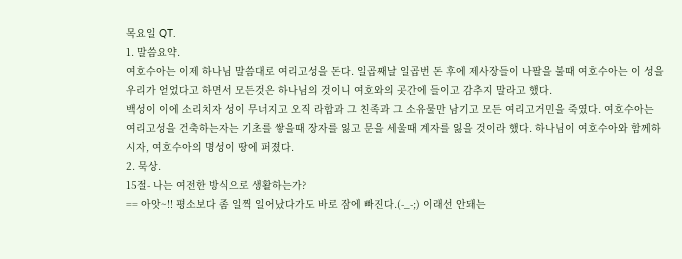목요일 QT.
1. 말씀요약.
여호수아는 이제 하나님 말씀대로 여리고성을 돈다. 일곱째날 일곱번 돈 후에 제사장들이 나팔을 불때 여호수아는 이 성을 우리가 얻었다고 하면서 모든것은 하나님의 것이니 여호와의 곳간에 들이고 감추지 말라고 했다.
백성이 이에 소리치자 성이 무너지고 오직 라합과 그 친족과 그 소유물만 남기고 모든 여리고거민을 죽였다. 여호수아는 여리고성을 건축하는자는 기초를 쌓을때 장자를 잃고 문을 세울때 계자를 잃을 것이라 했다. 하나님이 여호수아와 함께하시자, 여호수아의 명성이 땅에 퍼졌다.
2. 묵상.
15절- 나는 여전한 방식으로 생활하는가?
== 아앗~!! 평소보다 좀 일찍 일어났다가도 바로 잠에 빠진다.(-_-;) 이래선 안돼는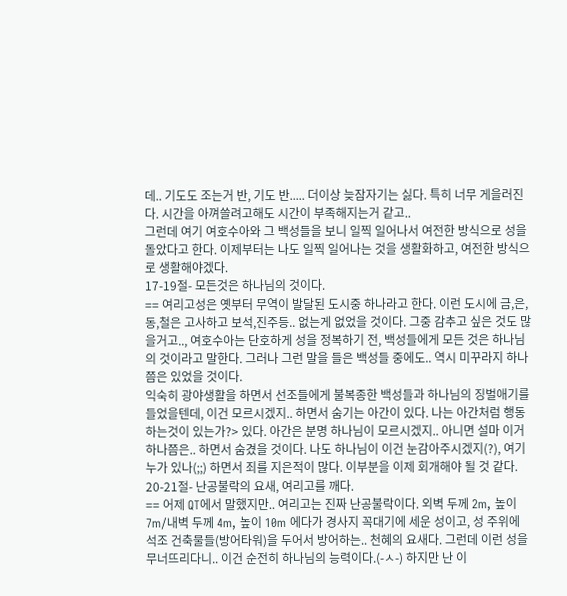데.. 기도도 조는거 반, 기도 반..... 더이상 늦잠자기는 싫다. 특히 너무 게을러진다. 시간을 아껴쓸려고해도 시간이 부족해지는거 같고..
그런데 여기 여호수아와 그 백성들을 보니 일찍 일어나서 여전한 방식으로 성을 돌았다고 한다. 이제부터는 나도 일찍 일어나는 것을 생활화하고, 여전한 방식으로 생활해야겠다.
17-19절- 모든것은 하나님의 것이다.
== 여리고성은 옛부터 무역이 발달된 도시중 하나라고 한다. 이런 도시에 금,은,동,철은 고사하고 보석,진주등.. 없는게 없었을 것이다. 그중 감추고 싶은 것도 많을거고.., 여호수아는 단호하게 성을 정복하기 전, 백성들에게 모든 것은 하나님의 것이라고 말한다. 그러나 그런 말을 들은 백성들 중에도.. 역시 미꾸라지 하나쯤은 있었을 것이다.
익숙히 광야생활을 하면서 선조들에게 불복종한 백성들과 하나님의 징벌애기를 들었을텐데, 이건 모르시겠지.. 하면서 숨기는 아간이 있다. 나는 아간처럼 행동하는것이 있는가?> 있다. 아간은 분명 하나님이 모르시겠지.. 아니면 설마 이거 하나쯤은.. 하면서 숨겼을 것이다. 나도 하나님이 이건 눈감아주시겠지(?), 여기 누가 있나(;;) 하면서 죄를 지은적이 많다. 이부분을 이제 회개해야 될 것 같다.
20-21절- 난공불락의 요새, 여리고를 깨다.
== 어제 QT에서 말했지만.. 여리고는 진짜 난공불락이다. 외벽 두께 2m, 높이 7m/내벽 두께 4m, 높이 10m 에다가 경사지 꼭대기에 세운 성이고, 성 주위에 석조 건축물들(방어타워)을 두어서 방어하는.. 천혜의 요새다. 그런데 이런 성을 무너뜨리다니.. 이건 순전히 하나님의 능력이다.(-ㅅ-) 하지만 난 이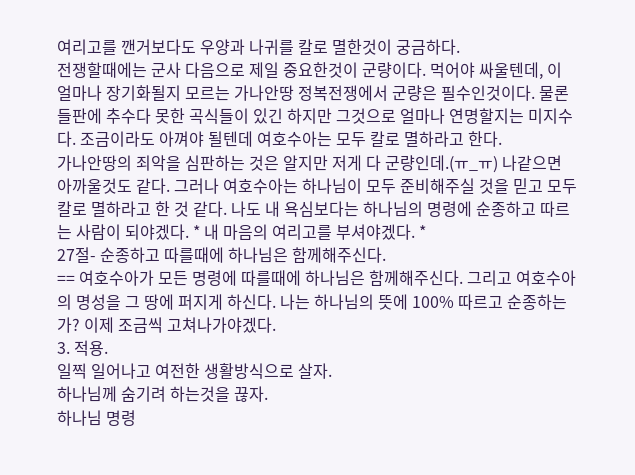여리고를 깬거보다도 우양과 나귀를 칼로 멸한것이 궁금하다.
전쟁할때에는 군사 다음으로 제일 중요한것이 군량이다. 먹어야 싸울텐데, 이 얼마나 장기화될지 모르는 가나안땅 정복전쟁에서 군량은 필수인것이다. 물론 들판에 추수다 못한 곡식들이 있긴 하지만 그것으로 얼마나 연명할지는 미지수다. 조금이라도 아껴야 될텐데 여호수아는 모두 칼로 멸하라고 한다.
가나안땅의 죄악을 심판하는 것은 알지만 저게 다 군량인데.(ㅠ_ㅠ) 나같으면 아까울것도 같다. 그러나 여호수아는 하나님이 모두 준비해주실 것을 믿고 모두 칼로 멸하라고 한 것 같다. 나도 내 욕심보다는 하나님의 명령에 순종하고 따르는 사람이 되야겠다. * 내 마음의 여리고를 부셔야겠다. *
27절- 순종하고 따를때에 하나님은 함께해주신다.
== 여호수아가 모든 명령에 따를때에 하나님은 함께해주신다. 그리고 여호수아의 명성을 그 땅에 퍼지게 하신다. 나는 하나님의 뜻에 100% 따르고 순종하는가? 이제 조금씩 고쳐나가야겠다.
3. 적용.
일찍 일어나고 여전한 생활방식으로 살자.
하나님께 숨기려 하는것을 끊자.
하나님 명령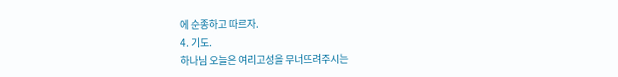에 순종하고 따르자.
4. 기도.
하나님 오늘은 여리고성을 무너뜨려주시는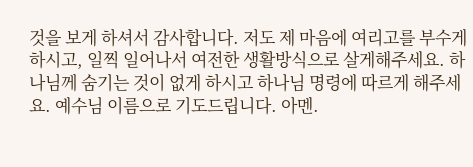것을 보게 하셔서 감사합니다. 저도 제 마음에 여리고를 부수게 하시고, 일찍 일어나서 여전한 생활방식으로 살게해주세요. 하나님께 숨기는 것이 없게 하시고 하나님 명령에 따르게 해주세요. 예수님 이름으로 기도드립니다. 아멘.